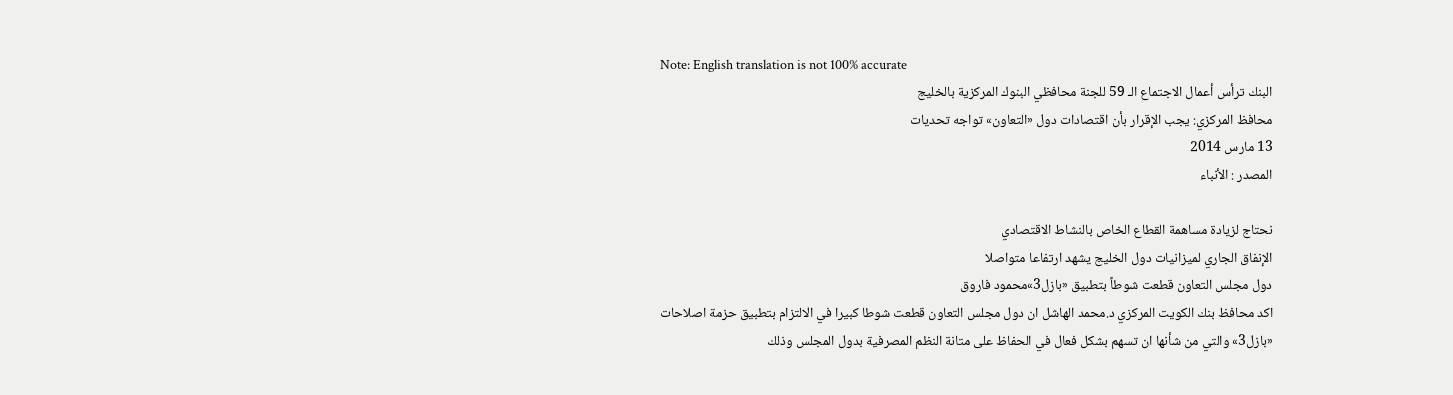Note: English translation is not 100% accurate
البنك ترأس أعمال الاجتماع الـ 59 للجنة محافظي البنوك المركزية بالخليج
محافظ المركزي: يجب الإقرار بأن اقتصادات دول «التعاون» تواجه تحديات
13 مارس 2014
المصدر : الأنباء

نحتاج لزيادة مساهمة القطاع الخاص بالنشاط الاقتصادي
الإنفاق الجاري لميزانيات دول الخليج يشهد ارتفاعا متواصلا
دول مجلس التعاون قطعت شوطاً بتطبيق «بازل3»محمود فاروق
اكد محافظ بنك الكويت المركزي د.محمد الهاشل ان دول مجلس التعاون قطعت شوطا كبيرا في الالتزام بتطبيق حزمة اصلاحات «بازل3» والتي من شأنها ان تسهم بشكل فعال في الحفاظ على متانة النظم المصرفية بدول المجلس وذلك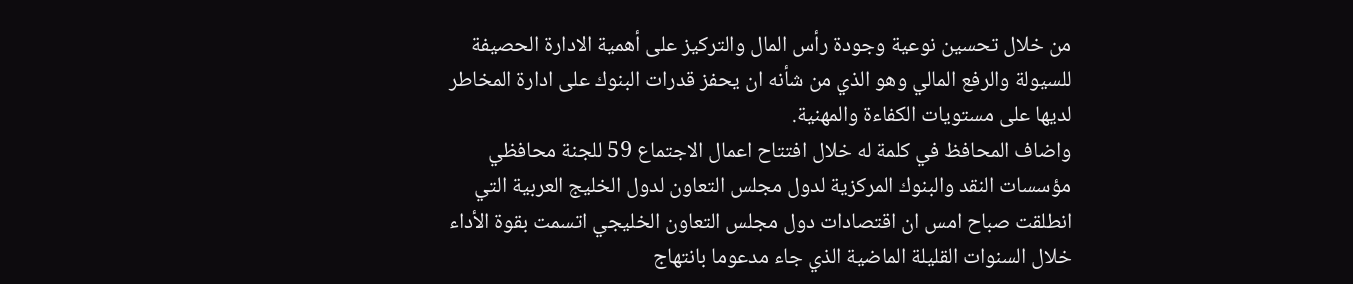من خلال تحسين نوعية وجودة رأس المال والتركيز على أهمية الادارة الحصيفة للسيولة والرفع المالي وهو الذي من شأنه ان يحفز قدرات البنوك على ادارة المخاطر لديها على مستويات الكفاءة والمهنية.
واضاف المحافظ في كلمة له خلال افتتاح اعمال الاجتماع 59 للجنة محافظي مؤسسات النقد والبنوك المركزية لدول مجلس التعاون لدول الخليج العربية التي انطلقت صباح امس ان اقتصادات دول مجلس التعاون الخليجي اتسمت بقوة الأداء خلال السنوات القليلة الماضية الذي جاء مدعوما بانتهاج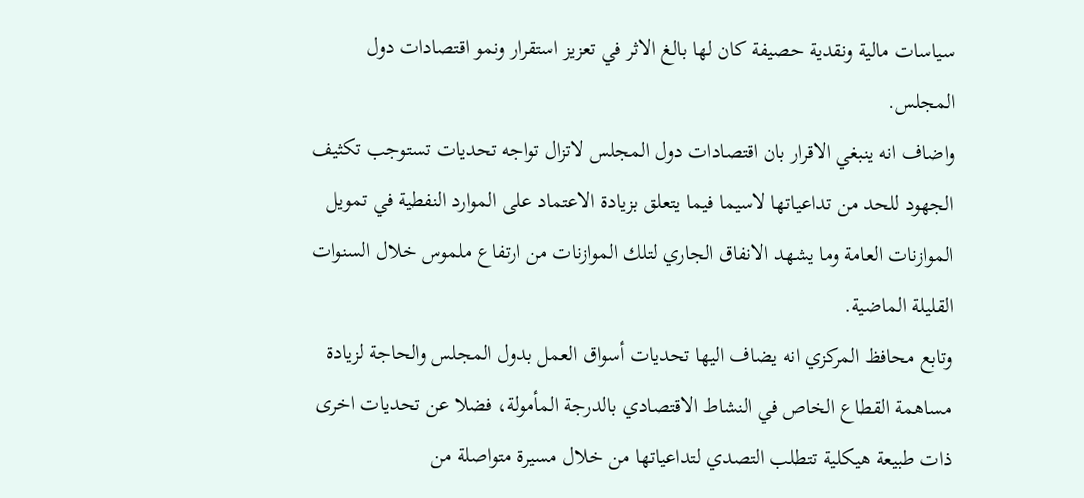سياسات مالية ونقدية حصيفة كان لها بالغ الاثر في تعزيز استقرار ونمو اقتصادات دول المجلس.
واضاف انه ينبغي الاقرار بان اقتصادات دول المجلس لاتزال تواجه تحديات تستوجب تكثيف الجهود للحد من تداعياتها لاسيما فيما يتعلق بزيادة الاعتماد على الموارد النفطية في تمويل الموازنات العامة وما يشهد الانفاق الجاري لتلك الموازنات من ارتفاع ملموس خلال السنوات القليلة الماضية.
وتابع محافظ المركزي انه يضاف اليها تحديات أسواق العمل بدول المجلس والحاجة لزيادة مساهمة القطاع الخاص في النشاط الاقتصادي بالدرجة المأمولة، فضلا عن تحديات اخرى ذات طبيعة هيكلية تتطلب التصدي لتداعياتها من خلال مسيرة متواصلة من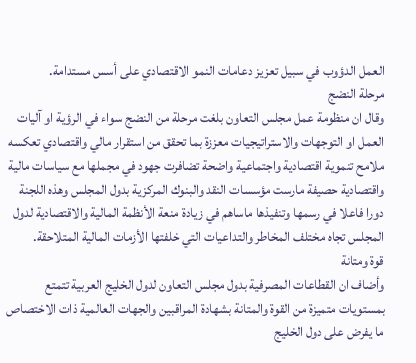العمل الدؤوب في سبيل تعزيز دعامات النمو الاقتصادي على أسس مستدامة.
مرحلة النضج
وقال ان منظومة عمل مجلس التعاون بلغت مرحلة من النضج سواء في الرؤية او آليات العمل او التوجهات والاستراتيجيات معززة بما تحقق من استقرار مالي واقتصادي تعكسه ملامح تنموية اقتصادية واجتماعية واضحة تضافرت جهود في مجملها مع سياسات مالية واقتصادية حصيفة مارست مؤسسات النقد والبنوك المركزية بدول المجلس وهذه اللجنة دورا فاعلا في رسمها وتنفيذها ماساهم في زيادة منعة الأنظمة المالية والاقتصادية لدول المجلس تجاه مختلف المخاطر والتداعيات التي خلفتها الأزمات المالية المتلاحقة.
قوة ومتانة
وأضاف ان القطاعات المصرفية بدول مجلس التعاون لدول الخليج العربية تتمتع بمستويات متميزة من القوة والمتانة بشهادة المراقبين والجهات العالمية ذات الاختصاص ما يفرض على دول الخليج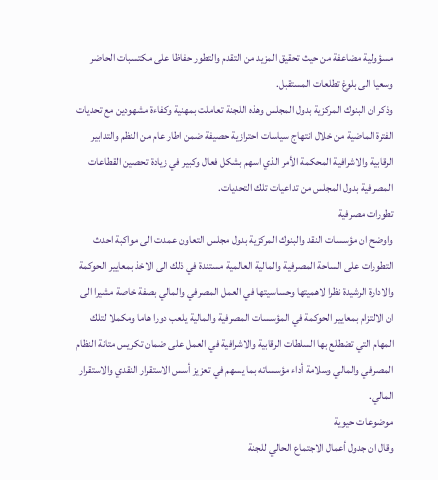مسؤولية مضاعفة من حيث تحقيق المزيد من التقدم والتطور حفاظا على مكتسبات الحاضر وسعيا الى بلوغ تطلعات المستقبل.
وذكر ان البنوك المركزية بدول المجلس وهذه اللجنة تعاملت بمهنية وكفاءة مشهودين مع تحديات الفترة الماضية من خلال انتهاج سياسات احترازية حصيفة ضمن اطار عام من النظم والتدابير الرقابية والاشرافية المحكمة الأمر الذي اسهم بشكل فعال وكبير في زيادة تحصين القطاعات المصرفية بدول المجلس من تداعيات تلك التحديات.
تطورات مصرفية
واوضح ان مؤسسات النقد والبنوك المركزية بدول مجلس التعاون عمدت الى مواكبة احدث التطورات على الساحة المصرفية والمالية العالمية مستندة في ذلك الى الاخذ بمعايير الحوكمة والادارة الرشيدة نظرا لاهميتها وحساسيتها في العمل المصرفي والمالي بصفة خاصة مشيرا الى ان الالتزام بمعايير الحوكمة في المؤسسات المصرفية والمالية يلعب دورا هاما ومكملا لتلك المهام التي تضطلع بها السلطات الرقابية والاشرافية في العمل على ضمان تكريس متانة النظام المصرفي والمالي وسلامة أداء مؤسساته بما يسهم في تعزيز أسس الاستقرار النقدي والاستقرار المالي.
موضوعات حيوية
وقال ان جدول أعمال الاجتماع الحالي للجنة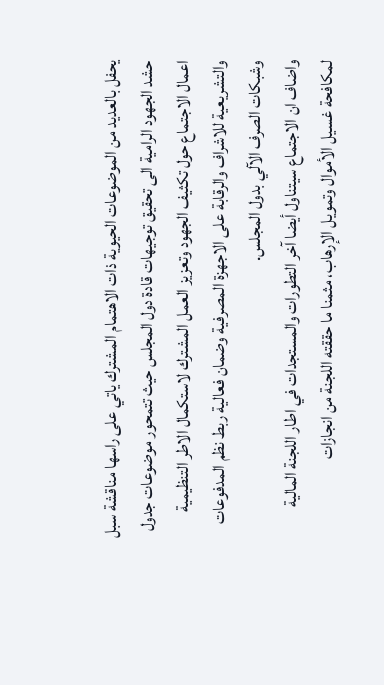يحفل بالعديد من الموضوعات الحيوية ذات الاهتمام المشترك ياتي على راسها مناقشة سبل حشد الجهود الرامية الى تحقيق توجيهات قادة دول المجلس حيث تتمحور موضوعات جدول اعمال الاجتماع حول تكثيف الجهود وتعزيز العمل المشترك لاستكمال الاطر التنظيمية والتشريعية للاشراف والرقابة على الاجهزة المصرفية وضمان فعالية ربط نظم المدفوعات وشبكات الصرف الآلي بدول المجلس.
واضاف ان الاجتماع سيتناول أيضا آخر التطورات والمستجدات في اطار اللجنة المالية لمكافحة غسيل الأموال وتمويل الإرهاب، مثمنا ما حققته اللجنة من انجازات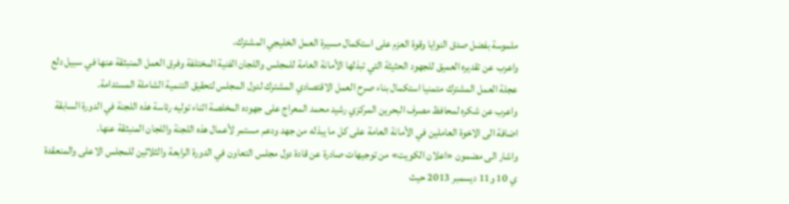ملموسة بفضل صدق النوايا وقوة العزم على استكمال مسيرة العمل الخليجي المشترك.
واعرب عن تقديره العميق للجهود الحثيثة التي تبذلها الأمانة العامة للمجلس واللجان الفنية المختلفة وفرق العمل المنبثقة عنها في سبيل دلع عجلة العمل المشترك متمنيا استكمال بناء صرح العمل الاقتصادي المشترك لدول المجلس لتحقيق التنمية الشاملة المستدامة.
واعرب عن شكره لمحافظ مصرف البحرين المركزي رشيد محمد المعراج على جهوده المخلصة اثناء توليه رئاسة هذه اللجنة في الدورة السابقة اضافة الى الاخوة العاملين في الأمانة العامة على كل ما يبذله من جهد ودعم مستمر لأعمال هذه اللجنة واللجان المنبثقة عنها.
واشار الى مضمون «اعلان الكويت» من توجيهات صادرة عن قادة دول مجلس التعاون في الدورة الرابعة والثلاثين للمجلس الاعلى والمنعقدة ي 10 و11 ديسمبر 2013 حيث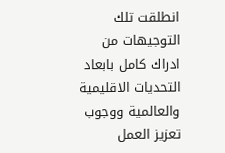انطلقت تلك التوجيهات من ادراك كامل بابعاد التحديات الاقليمية والعالمية ووجوب تعزيز العمل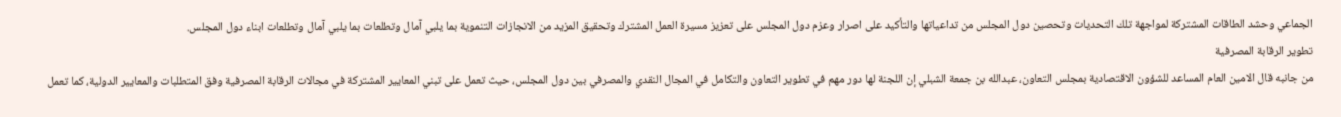الجماعي وحشد الطاقات المشتركة لمواجهة تلك التحديات وتحصين دول المجلس من تداعياتها والتأكيد على اصرار وعزم دول المجلس على تعزيز مسيرة العمل المشترك وتحقيق المزيد من الانجازات التنموية بما يلبي آمال وتطلعات بما يلبي آمال وتطلعات ابناء دول المجلس.
تطوير الرقابة المصرفية
من جانبه قال الامين العام المساعد للشؤون الاقتصادية بمجلس التعاون، عبدالله بن جمعة الشبلي إن اللجنة لها دور مهم في تطوير التعاون والتكامل في المجال النقدي والمصرفي بين دول المجلس، حيث تعمل على تبني المعايير المشتركة في مجالات الرقابة المصرفية وفق المتطلبات والمعايير الدولية، كما تعمل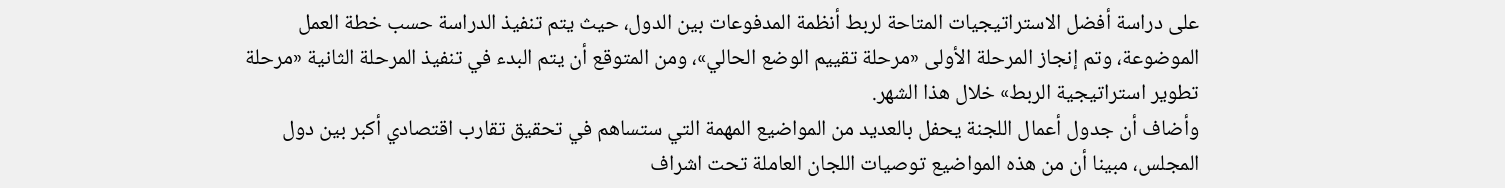على دراسة أفضل الاستراتيجيات المتاحة لربط أنظمة المدفوعات بين الدول، حيث يتم تنفيذ الدراسة حسب خطة العمل الموضوعة، وتم إنجاز المرحلة الأولى «مرحلة تقييم الوضع الحالي»، ومن المتوقع أن يتم البدء في تنفيذ المرحلة الثانية «مرحلة تطوير استراتيجية الربط» خلال هذا الشهر.
وأضاف أن جدول أعمال اللجنة يحفل بالعديد من المواضيع المهمة التي ستساهم في تحقيق تقارب اقتصادي أكبر بين دول المجلس، مبينا أن من هذه المواضيع توصيات اللجان العاملة تحت اشراف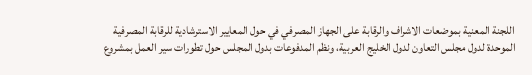اللجنة المعنية بموضعات الاشراف والرقابة على الجهاز المصرفي في حول المعايير الاسترشادية للرقابة المصرفية الموحدة لدول مجلس التعاون لدول الخليج العربية، ونظم المدفوعات بدول المجلس حول تطورات سير العمل بمشروع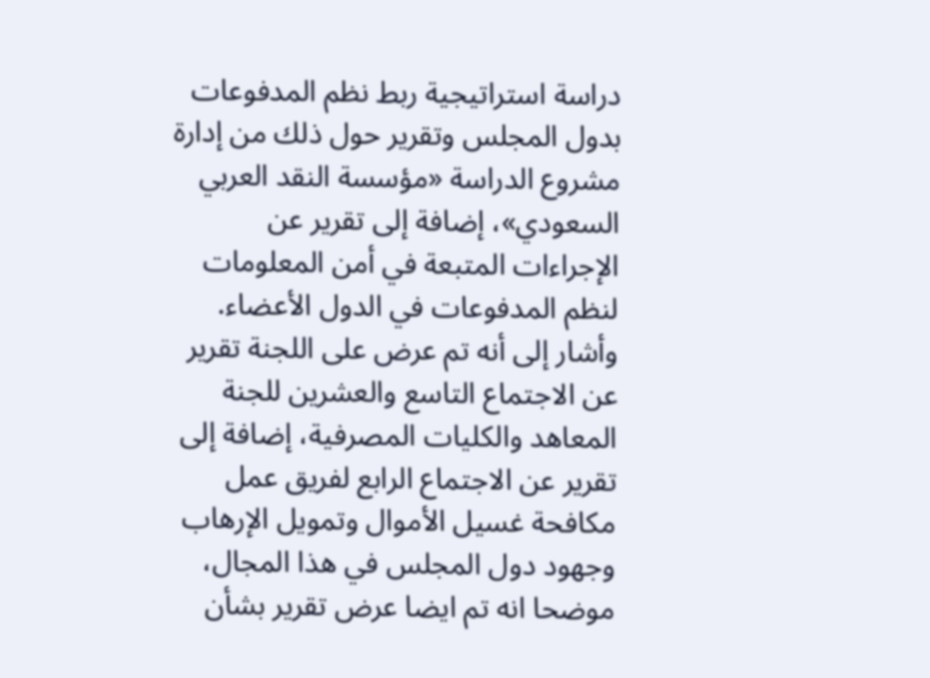دراسة استراتيجية ربط نظم المدفوعات بدول المجلس وتقرير حول ذلك من إدارة مشروع الدراسة «مؤسسة النقد العربي السعودي»، إضافة إلى تقرير عن الإجراءات المتبعة في أمن المعلومات لنظم المدفوعات في الدول الأعضاء.
وأشار إلى أنه تم عرض على اللجنة تقرير عن الاجتماع التاسع والعشرين للجنة المعاهد والكليات المصرفية، إضافة إلى تقرير عن الاجتماع الرابع لفريق عمل مكافحة غسيل الأموال وتمويل الإرهاب وجهود دول المجلس في هذا المجال، موضحا انه تم ايضا عرض تقرير بشأن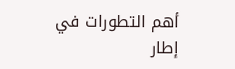أهم التطورات في إطار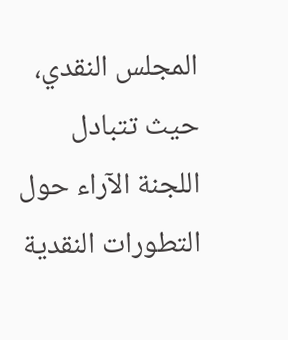المجلس النقدي، حيث تتبادل اللجنة الآراء حول التطورات النقدية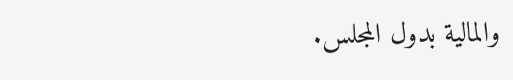والمالية بدول المجلس.